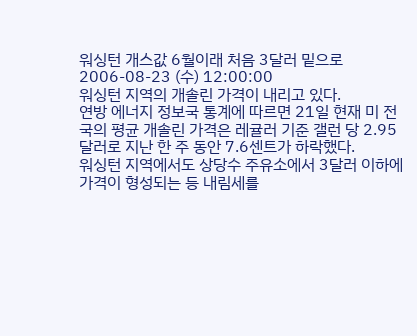워싱턴 개스값 6월이래 처음 3달러 밑으로
2006-08-23 (수) 12:00:00
워싱턴 지역의 개솔린 가격이 내리고 있다.
연방 에너지 정보국 통계에 따르면 21일 현재 미 전국의 평균 개솔린 가격은 레귤러 기준 갤런 당 2.95달러로 지난 한 주 동안 7.6센트가 하락했다.
워싱턴 지역에서도 상당수 주유소에서 3달러 이하에 가격이 형성되는 등 내림세를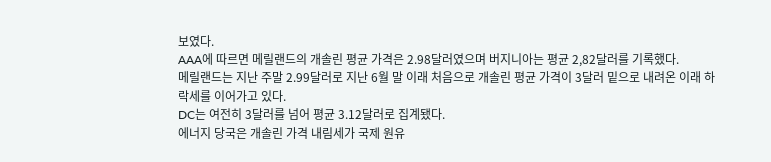보였다.
AAA에 따르면 메릴랜드의 개솔린 평균 가격은 2.98달러였으며 버지니아는 평균 2,82달러를 기록했다.
메릴랜드는 지난 주말 2.99달러로 지난 6월 말 이래 처음으로 개솔린 평균 가격이 3달러 밑으로 내려온 이래 하락세를 이어가고 있다.
DC는 여전히 3달러를 넘어 평균 3.12달러로 집계됐다.
에너지 당국은 개솔린 가격 내림세가 국제 원유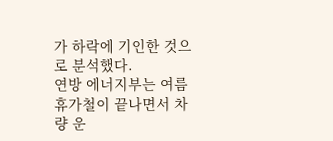가 하락에 기인한 것으로 분석했다.
연방 에너지부는 여름 휴가철이 끝나면서 차량 운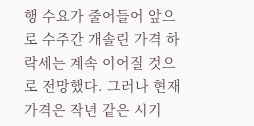행 수요가 줄어들어 앞으로 수주간 개솔린 가격 하락세는 계속 이어질 것으로 전망했다. 그러나 현재 가격은 작년 같은 시기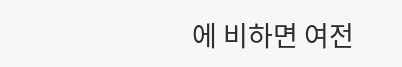에 비하면 여전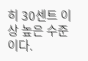히 30센트 이상 높은 수준이다.